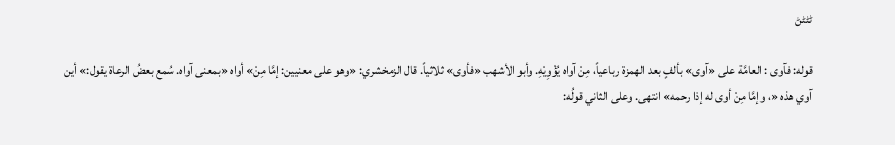ڻڻڻڻ

قوله: فآوى : العامَّة على «آوى» بألفٍ بعد الهمزة رباعياً، مِنْ آواه يُؤْوِيْهِ. وأبو الأشهب «فأوى» ثلاثياً. قال الزمخشري: «وهو على معنيين: إمَّا مِنْ» أواه «بمعنى آواه. سُمع بعضُ الرعاة يقول:» أين آوي هذه «، وإمَّا مِنْ أوى له إذا رحمه» انتهى. وعلى الثاني قولُه: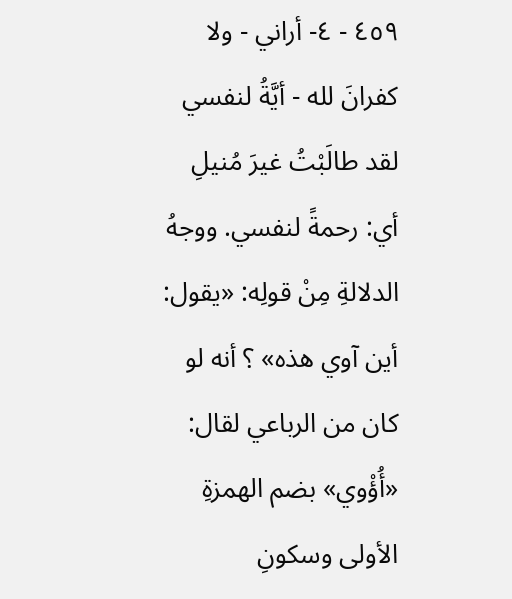٤٥٩ - ٤- أراني - ولا كفرانَ لله - أيَّةُ لنفسي لقد طالَبْتُ غيرَ مُنيلِ
أي: رحمةً لنفسي. ووجهُ الدلالةِ مِنْ قولِه: «يقول: أين آوي هذه» ؟ أنه لو كان من الرباعي لقال: «أُؤْوي» بضم الهمزةِ الأولى وسكونِ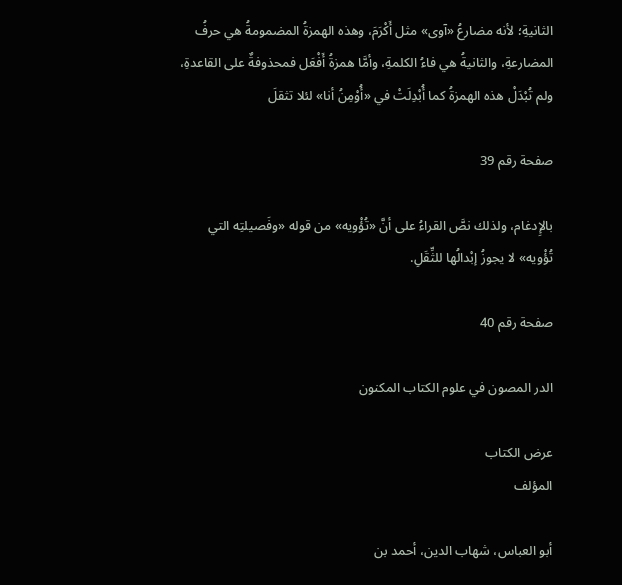الثانيةِ؛ لأنه مضارعُ «آوى» مثل أَكْرَمَ، وهذه الهمزةُ المضمومةُ هي حرفُ المضارعةِ، والثانيةُ هي فاءُ الكلمةِ، وأمَّا همزةُ أَفْعَل فمحذوفةٌ على القاعدةِ، ولم تُبْدَلْ هذه الهمزةُ كما أُبْدِلَتْ في «أُوْمِنُ أنا» لئلا تثقلَ

صفحة رقم 39

بالإِدغام، ولذلك نصَّ القراءُ على أنَّ «تُؤْويه» من قوله «وفَصيلتِه التي تُؤْويه» لا يجوزُ إبْدالُها للثِّقَلِ.

صفحة رقم 40

الدر المصون في علوم الكتاب المكنون

عرض الكتاب
المؤلف

أبو العباس، شهاب الدين، أحمد بن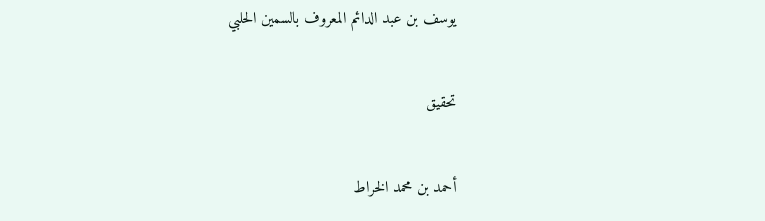يوسف بن عبد الدائم المعروف بالسمين الحلبي

تحقيق

أحمد بن محمد الخراط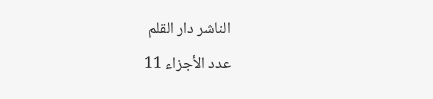الناشر دار القلم
عدد الأجزاء 11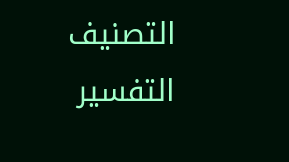التصنيف التفسير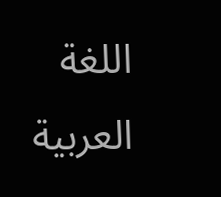اللغة العربية